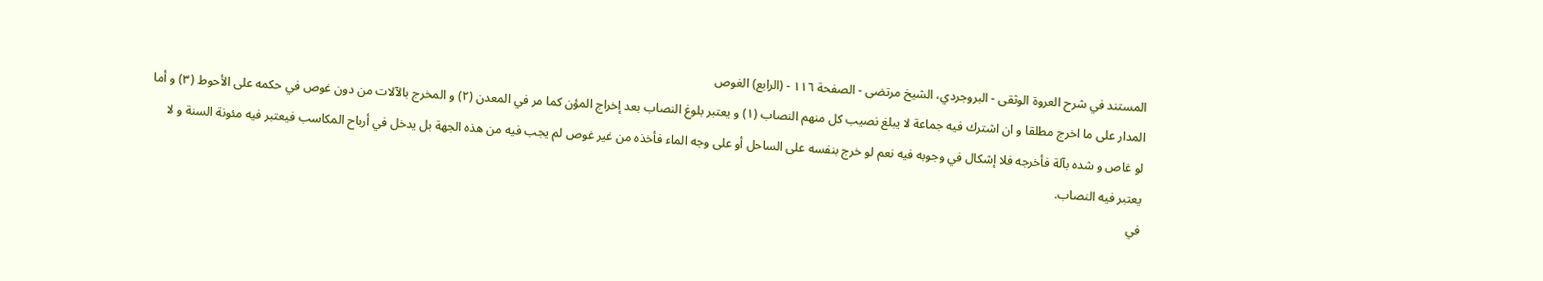المستند في شرح العروة الوثقى - البروجردي، الشيخ مرتضى - الصفحة ١١٦ - (الرابع) الغوص
المدار على ما اخرج مطلقا و ان اشترك فيه جماعة لا يبلغ نصيب كل منهم النصاب (١) و يعتبر بلوغ النصاب بعد إخراج المؤن كما مر في المعدن (٢) و المخرج بالآلات من دون غوص في حكمه على الأحوط (٣) و أما لو غاص و شده بآلة فأخرجه فلا إشكال في وجوبه فيه نعم لو خرج بنفسه على الساحل أو على وجه الماء فأخذه من غير غوص لم يجب فيه من هذه الجهة بل يدخل في أرباح المكاسب فيعتبر فيه مئونة السنة و لا يعتبر فيه النصاب.
في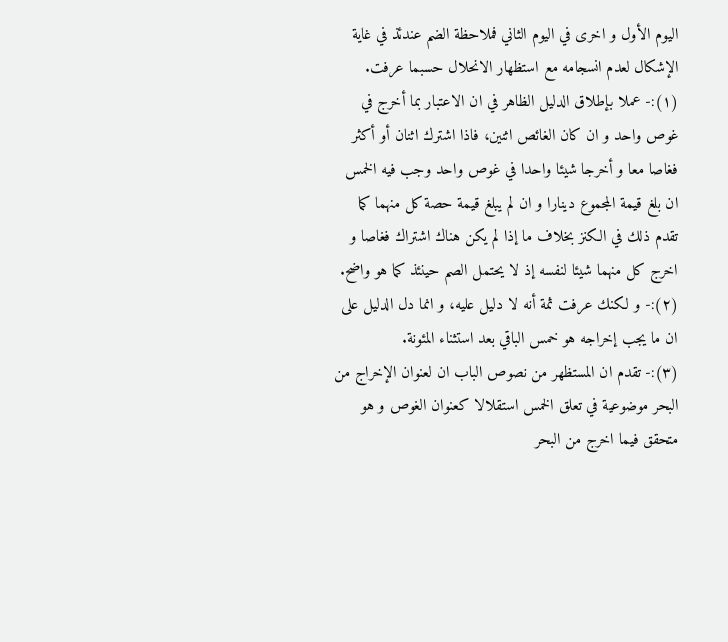اليوم الأول و اخرى في اليوم الثاني فملاحظة الضم عندئذ في غاية الإشكال لعدم انسجامه مع استظهار الانحلال حسبما عرفت.
(١):- عملا بإطلاق الدليل الظاهر في ان الاعتبار بما أخرج في غوص واحد و ان كان الغائص اثنين، فاذا اشترك اثنان أو أكثر فغاصا معا و أخرجا شيئا واحدا في غوص واحد وجب فيه الخمس ان بلغ قيمة المجموع دينارا و ان لم يبلغ قيمة حصة كل منهما كما تقدم ذلك في الكنز بخلاف ما إذا لم يكن هناك اشتراك فغاصا و اخرج كل منهما شيئا لنفسه إذ لا يحتمل الصم حينئذ كما هو واضح.
(٢):- و لكنك عرفت ثمة أنه لا دليل عليه، و انما دل الدليل على ان ما يجب إخراجه هو خمس الباقي بعد استثناء المئونة.
(٣):- تقدم ان المستظهر من نصوص الباب ان لعنوان الإخراج من البحر موضوعية في تعلق الخمس استقلالا كعنوان الغوص و هو متحقق فيما اخرج من البحر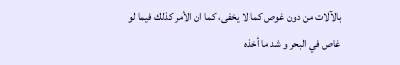بالآلات من دون غوص كما لا يخفى، كما ان الأمر كذلك فيما لو غاص في البحر و شد ما أخذه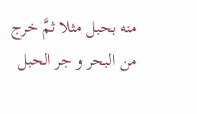منه بحبل مثلا ثمَّ خرج من البحر و جر الحبل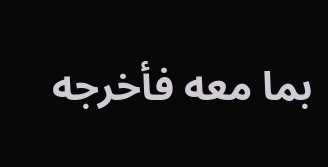بما معه فأخرجه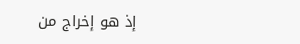إذ هو إخراج من